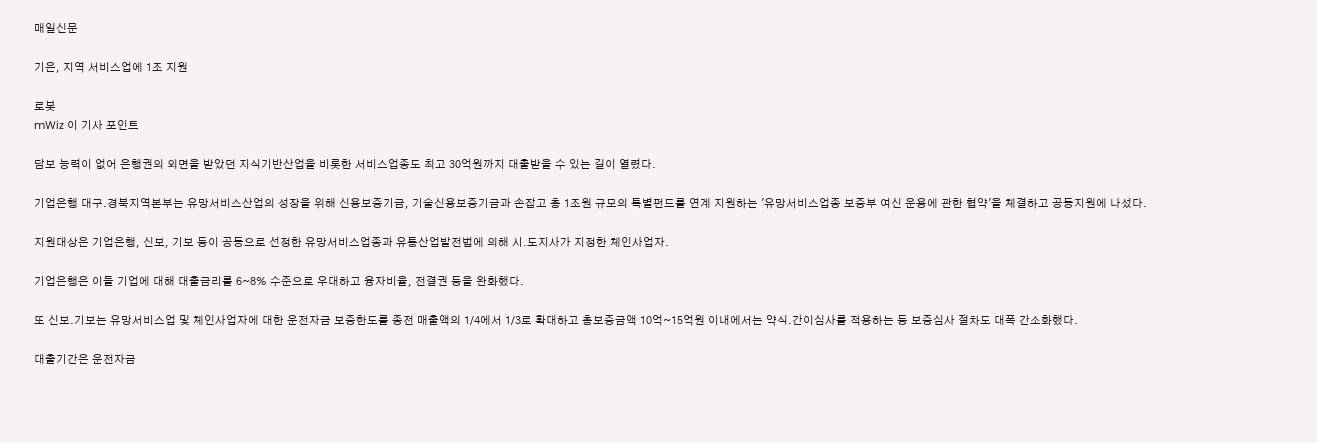매일신문

기은, 지역 서비스업에 1조 지원

로봇
mWiz 이 기사 포인트

담보 능력이 없어 은행권의 외면을 받았던 지식기반산업을 비롯한 서비스업종도 최고 30억원까지 대출받을 수 있는 길이 열렸다.

기업은행 대구.경북지역본부는 유망서비스산업의 성장을 위해 신용보증기금, 기술신용보증기금과 손잡고 총 1조원 규모의 특별펀드를 연계 지원하는 '유망서비스업종 보증부 여신 운용에 관한 협약'을 체결하고 공동지원에 나섰다.

지원대상은 기업은행, 신보, 기보 등이 공동으로 선정한 유망서비스업종과 유통산업발전법에 의해 시.도지사가 지정한 체인사업자.

기업은행은 이들 기업에 대해 대출금리를 6~8% 수준으로 우대하고 융자비율, 전결권 등을 완화했다.

또 신보.기보는 유망서비스업 및 체인사업자에 대한 운전자금 보증한도를 종전 매출액의 1/4에서 1/3로 확대하고 총보증금액 10억~15억원 이내에서는 약식.간이심사를 적용하는 등 보증심사 절차도 대폭 간소화했다.

대출기간은 운전자금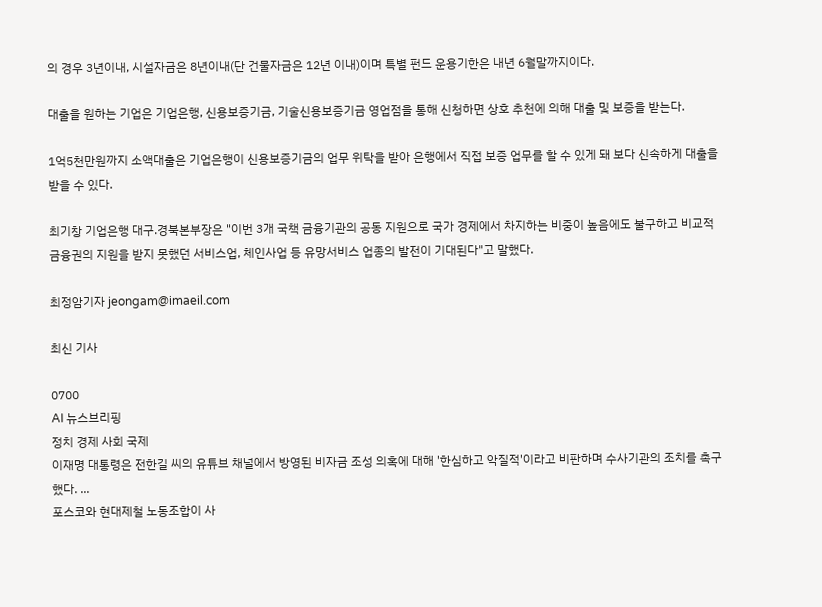의 경우 3년이내, 시설자금은 8년이내(단 건물자금은 12년 이내)이며 특별 펀드 운용기한은 내년 6월말까지이다.

대출을 원하는 기업은 기업은행, 신용보증기금, 기술신용보증기금 영업점을 통해 신청하면 상호 추천에 의해 대출 및 보증을 받는다.

1억5천만원까지 소액대출은 기업은행이 신용보증기금의 업무 위탁을 받아 은행에서 직접 보증 업무를 할 수 있게 돼 보다 신속하게 대출을 받을 수 있다.

최기창 기업은행 대구.경북본부장은 "이번 3개 국책 금융기관의 공동 지원으로 국가 경제에서 차지하는 비중이 높음에도 불구하고 비교적 금융권의 지원을 받지 못했던 서비스업, 체인사업 등 유망서비스 업종의 발전이 기대된다"고 말했다.

최정암기자 jeongam@imaeil.com

최신 기사

0700
AI 뉴스브리핑
정치 경제 사회 국제
이재명 대통령은 전한길 씨의 유튜브 채널에서 방영된 비자금 조성 의혹에 대해 '한심하고 악질적'이라고 비판하며 수사기관의 조치를 촉구했다. ...
포스코와 현대제철 노동조합이 사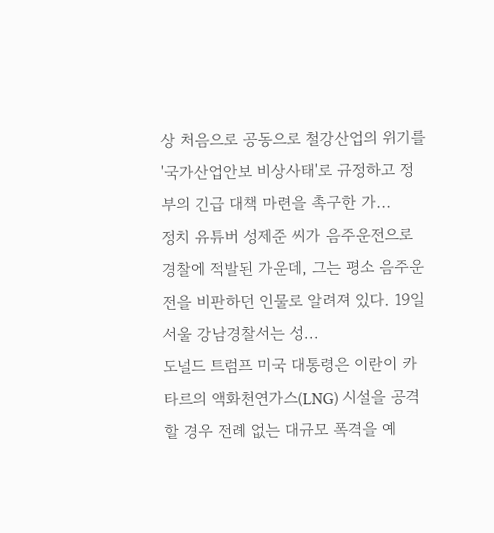상 처음으로 공동으로 철강산업의 위기를 '국가산업안보 비상사태'로 규정하고 정부의 긴급 대책 마련을 촉구한 가...
정치 유튜버 성제준 씨가 음주운전으로 경찰에 적발된 가운데, 그는 평소 음주운전을 비판하던 인물로 알려져 있다. 19일 서울 강남경찰서는 성...
도널드 트럼프 미국 대통령은 이란이 카타르의 액화천연가스(LNG) 시설을 공격할 경우 전례 없는 대규모 폭격을 예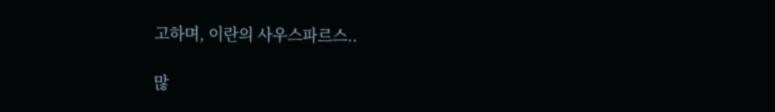고하며, 이란의 사우스파르스..

많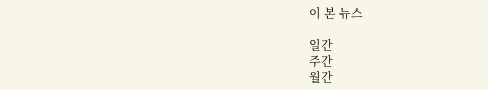이 본 뉴스

일간
주간
월간